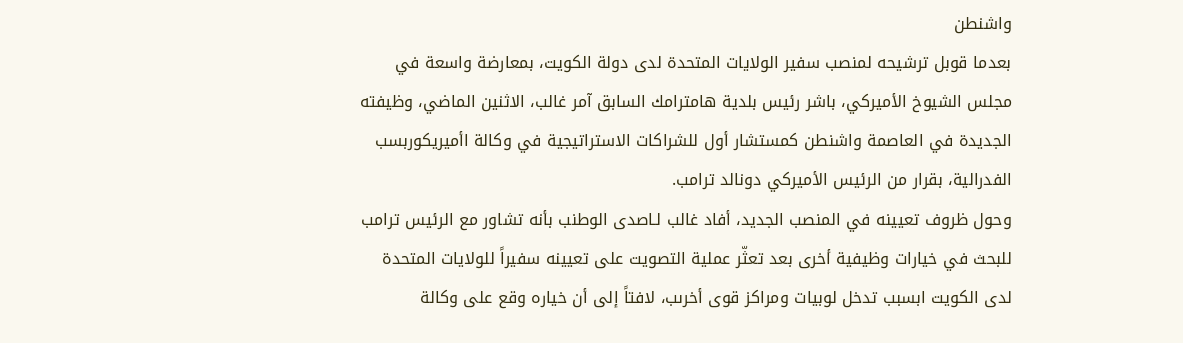واشنطن
بعدما قوبل ترشيحه لمنصب سفير الولايات المتحدة لدى دولة الكويت، بمعارضة واسعة في مجلس الشيوخ الأميركي، باشر رئيس بلدية هامترامك السابق آمر غالب، الاثنين الماضي، وظيفته الجديدة في العاصمة واشنطن كمستشار أول للشراكات الاستراتيجية في وكالة اأميريكوربسب الفدرالية، بقرار من الرئيس الأميركي دونالد ترامب.
وحول ظروف تعيينه في المنصب الجديد، أفاد غالب لـاصدى الوطنب بأنه تشاور مع الرئيس ترامب للبحث في خيارات وظيفية أخرى بعد تعثّر عملية التصويت على تعيينه سفيراً للولايات المتحدة لدى الكويت ابسبب تدخل لوبيات ومراكز قوى أخرىب، لافتاً إلى أن خياره وقع على وكالة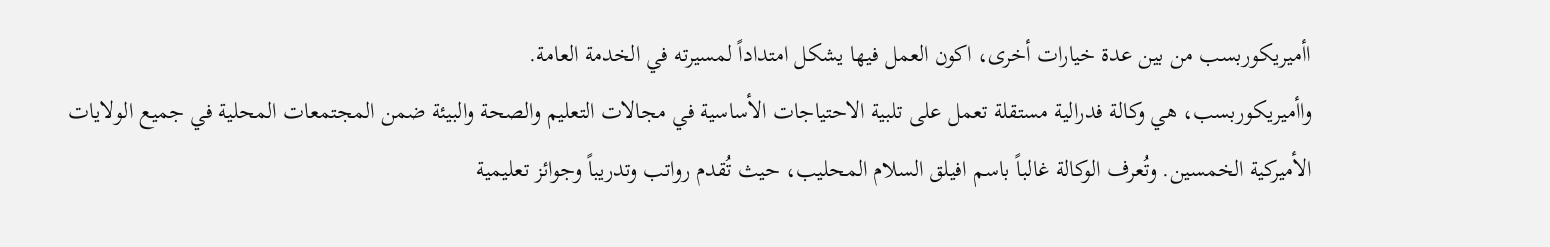اأميريكوربسب من بين عدة خيارات أخرى، اكون العمل فيها يشكل امتداداً لمسيرته في الخدمة العامة.
واأميريكوربسب، هي وكالة فدرالية مستقلة تعمل على تلبية الاحتياجات الأساسية في مجالات التعليم والصحة والبيئة ضمن المجتمعات المحلية في جميع الولايات الأميركية الخمسين. وتُعرف الوكالة غالباً باسم افيلق السلام المحليب، حيث تُقدم رواتب وتدريباً وجوائز تعليمية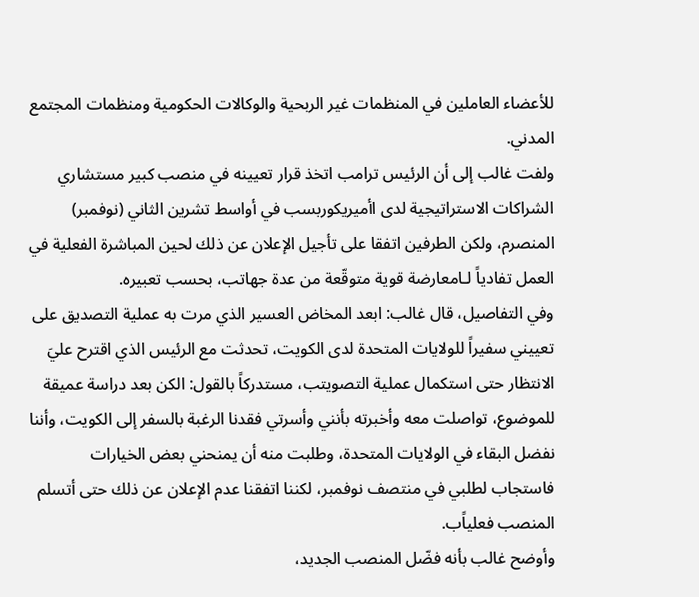للأعضاء العاملين في المنظمات غير الربحية والوكالات الحكومية ومنظمات المجتمع المدني.
ولفت غالب إلى أن الرئيس ترامب اتخذ قرار تعيينه في منصب كبير مستشاري الشراكات الاستراتيجية لدى اأميريكوربسب في أواسط تشرين الثاني (نوفمبر) المنصرم، ولكن الطرفين اتفقا على تأجيل الإعلان عن ذلك لحين المباشرة الفعلية في العمل تفادياً لـامعارضة قوية متوقّعة من عدة جهاتب، بحسب تعبيره.
وفي التفاصيل، قال غالب: ابعد المخاض العسير الذي مرت به عملية التصديق على تعييني سفيراً للولايات المتحدة لدى الكويت، تحدثت مع الرئيس الذي اقترح عليَ الانتظار حتى استكمال عملية التصويتب، مستدركاً بالقول: الكن بعد دراسة عميقة للموضوع، تواصلت معه وأخبرته بأنني وأسرتي فقدنا الرغبة بالسفر إلى الكويت، وأننا نفضل البقاء في الولايات المتحدة، وطلبت منه أن يمنحني بعض الخيارات فاستجاب لطلبي في منتصف نوفمبر، لكننا اتفقنا عدم الإعلان عن ذلك حتى أتسلم المنصب فعلياًب.
وأوضح غالب بأنه فضّل المنصب الجديد،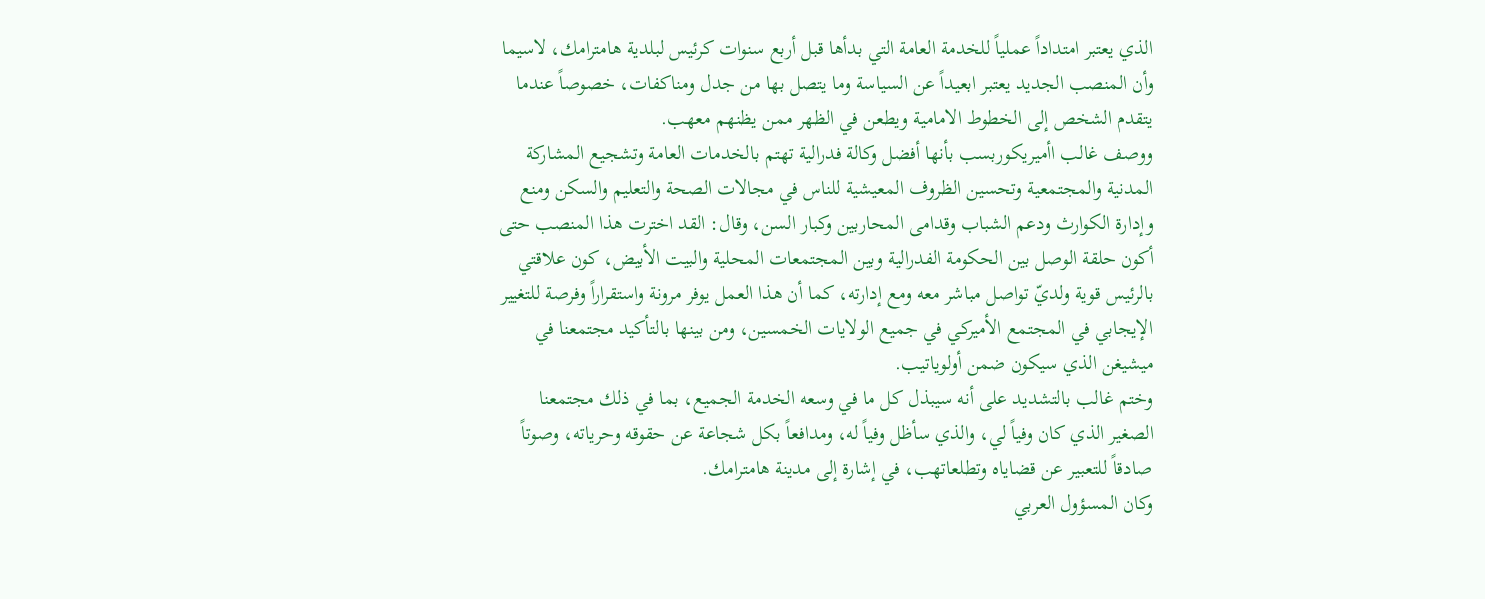الذي يعتبر امتداداً عملياً للخدمة العامة التي بدأها قبل أربع سنوات كرئيس لبلدية هامترامك، لاسيما وأن المنصب الجديد يعتبر ابعيداً عن السياسة وما يتصل بها من جدل ومناكفات، خصوصاً عندما يتقدم الشخص إلى الخطوط الامامية ويطعن في الظهر ممن يظنهم معهب.
ووصف غالب اأميريكوربسب بأنها أفضل وكالة فدرالية تهتم بالخدمات العامة وتشجيع المشاركة المدنية والمجتمعية وتحسين الظروف المعيشية للناس في مجالات الصحة والتعليم والسكن ومنع وإدارة الكوارث ودعم الشباب وقدامى المحاربين وكبار السن، وقال: القد اخترت هذا المنصب حتى أكون حلقة الوصل بين الحكومة الفدرالية وبين المجتمعات المحلية والبيت الأبيض، كون علاقتي بالرئيس قوية ولديّ تواصل مباشر معه ومع إدارته، كما أن هذا العمل يوفر مرونة واستقراراً وفرصة للتغيير الإيجابي في المجتمع الأميركي في جميع الولايات الخمسين، ومن بينها بالتأكيد مجتمعنا في ميشيغن الذي سيكون ضمن أولوياتيب.
وختم غالب بالتشديد على أنه سيبذل كل ما في وسعه الخدمة الجميع، بما في ذلك مجتمعنا الصغير الذي كان وفياً لي، والذي سأظل وفياً له، ومدافعاً بكل شجاعة عن حقوقه وحرياته، وصوتاً صادقاً للتعبير عن قضاياه وتطلعاتهب، في إشارة إلى مدينة هامترامك.
وكان المسؤول العربي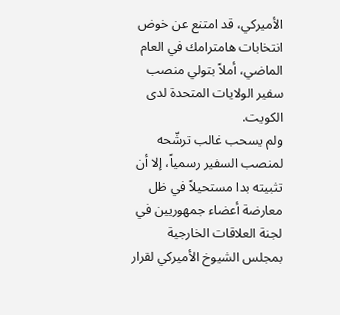الأميركي، قد امتنع عن خوض انتخابات هامترامك في العام الماضي، أملاً بتولي منصب سفير الولايات المتحدة لدى الكويت.
ولم يسحب غالب ترشّحه لمنصب السفير رسمياً، إلا أن تثبيته بدا مستحيلاً في ظل معارضة أعضاء جمهوريين في لجنة العلاقات الخارجية بمجلس الشيوخ الأميركي لقرار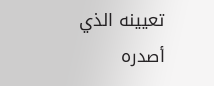تعيينه الذي أصدره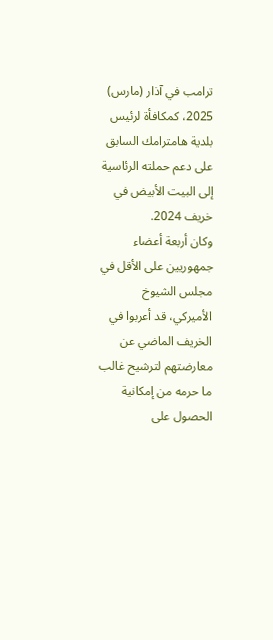ترامب في آذار (مارس) 2025، كمكافأة لرئيس بلدية هامترامك السابق على دعم حملته الرئاسية إلى البيت الأبيض في خريف 2024.
وكان أربعة أعضاء جمهوريين على الأقل في مجلس الشيوخ الأميركي، قد أعربوا في الخريف الماضي عن معارضتهم لترشيح غالب ما حرمه من إمكانية الحصول على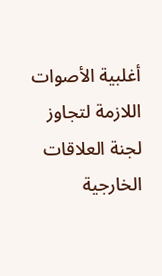أغلبية الأصوات اللازمة لتجاوز لجنة العلاقات الخارجية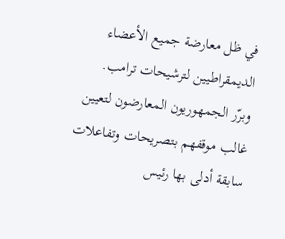في ظل معارضة جميع الأعضاء الديمقراطيين لترشيحات ترامب.
وبرّر الجمهوريون المعارضون لتعيين غالب موقفهم بتصريحات وتفاعلات سابقة أدلى بها رئيس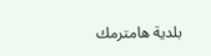بلدية هامترمك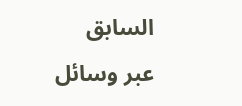السابق عبر وسائل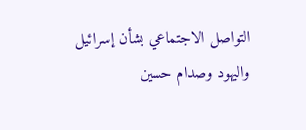التواصل الاجتماعي بشأن إسرائيل واليهود وصدام حسين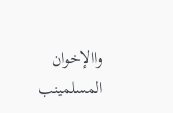واالإخوان المسلمينب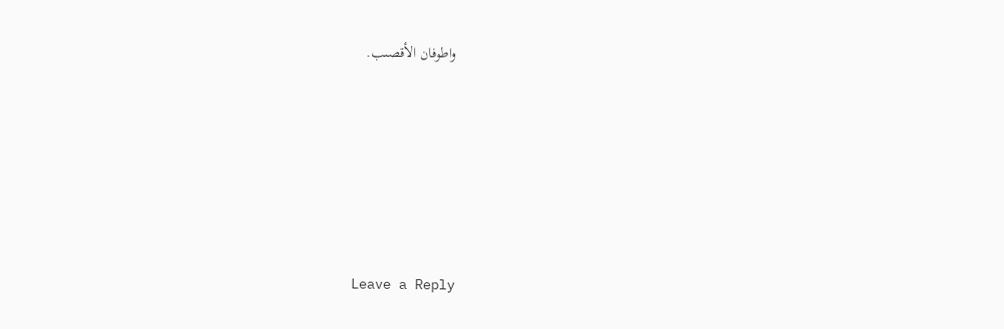واطوفان الأقصىب.






Leave a Reply